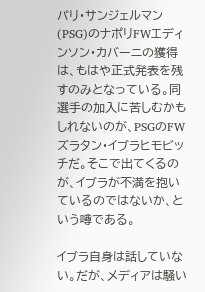パリ・サンジェルマン(PSG)のナポリFWエディンソン・カバーニの獲得は、もはや正式発表を残すのみとなっている。同選手の加入に苦しむかもしれないのが、PSGのFWズラタン・イブラヒモビッチだ。そこで出てくるのが、イブラが不満を抱いているのではないか、という噂である。

イブラ自身は話していない。だが、メディアは騒い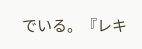でいる。『レキ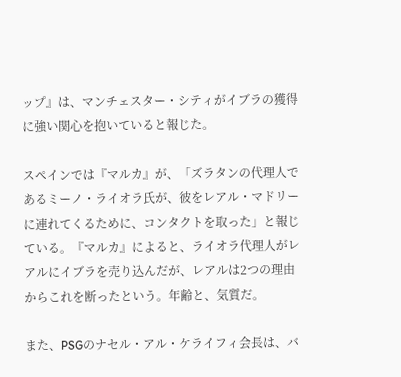ップ』は、マンチェスター・シティがイブラの獲得に強い関心を抱いていると報じた。

スペインでは『マルカ』が、「ズラタンの代理人であるミーノ・ライオラ氏が、彼をレアル・マドリーに連れてくるために、コンタクトを取った」と報じている。『マルカ』によると、ライオラ代理人がレアルにイブラを売り込んだが、レアルは2つの理由からこれを断ったという。年齢と、気質だ。

また、PSGのナセル・アル・ケライフィ会長は、バ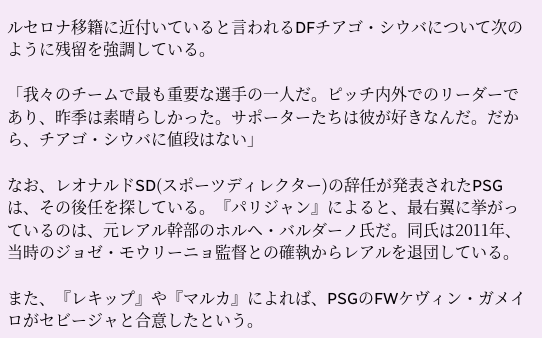ルセロナ移籍に近付いていると言われるDFチアゴ・シウバについて次のように残留を強調している。

「我々のチームで最も重要な選手の一人だ。ピッチ内外でのリーダーであり、昨季は素晴らしかった。サポーターたちは彼が好きなんだ。だから、チアゴ・シウバに値段はない」

なお、レオナルドSD(スポーツディレクター)の辞任が発表されたPSGは、その後任を探している。『パリジャン』によると、最右翼に挙がっているのは、元レアル幹部のホルヘ・バルダーノ氏だ。同氏は2011年、当時のジョゼ・モウリーニョ監督との確執からレアルを退団している。

また、『レキップ』や『マルカ』によれば、PSGのFWケヴィン・ガメイロがセビージャと合意したという。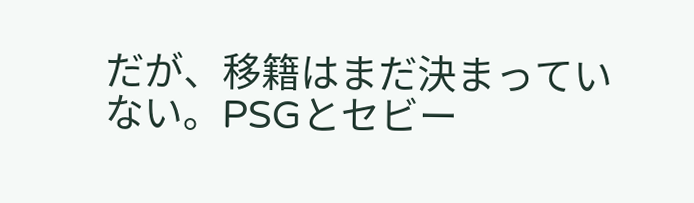だが、移籍はまだ決まっていない。PSGとセビー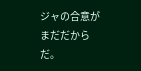ジャの合意がまだだからだ。